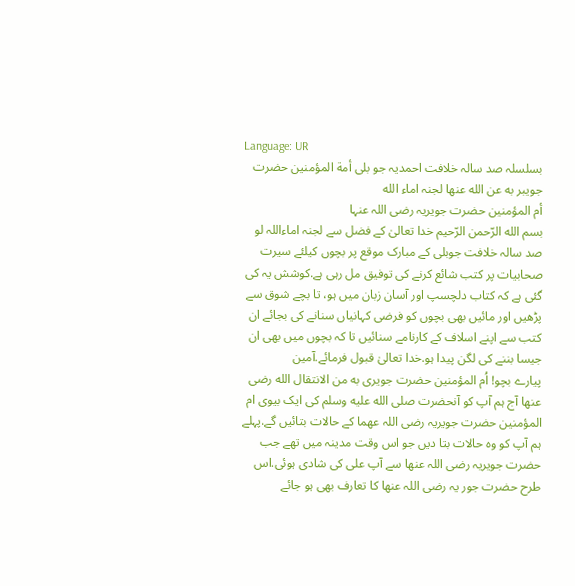Language: UR
بسلسلہ صد سالہ خلافت احمدیہ جو بلی أمة المؤمنين حضرت جويبر به عن الله عنها لجنہ اماء الله
أم المؤمنين حضرت جویریہ رضی اللہ عنہا
بسم الله الرّحمن الرّحيم خدا تعالیٰ کے فضل سے لجنہ اماءاللہ لو صد سالہ خلافت جوبلی کے مبارک موقع پر بچوں کیلئے سیرت صحابیات پر کتب شائع کرنے کی توفیق مل رہی ہے.کوشش یہ کی گئی ہے کہ کتاب دلچسپ اور آسان زبان میں ہو، تا بچے شوق سے پڑھیں اور مائیں بھی بچوں کو فرضی کہانیاں سنانے کی بجائے ان کتب سے اپنے اسلاف کے کارنامے سنائیں تا کہ بچوں میں بھی ان جیسا بننے کی لگن پیدا ہو.خدا تعالیٰ قبول فرمائے.آمین
پیارے بچو! اُم المؤمنین حضرت جویری به من الانتقال الله رضی عنها آج ہم آپ کو آنحضرت صلى الله عليه وسلم کی ایک بیوی ام المؤمنین حضرت جویریہ رضی اللہ عھما کے حالات بتائیں گے.پہلے ہم آپ کو وہ حالات بتا دیں جو اس وقت مدینہ میں تھے جب حضرت جویریہ رضی اللہ عنھا سے آپ علی کی شادی ہوئی.اس طرح حضرت جور یہ رضی اللہ عنھا کا تعارف بھی ہو جائے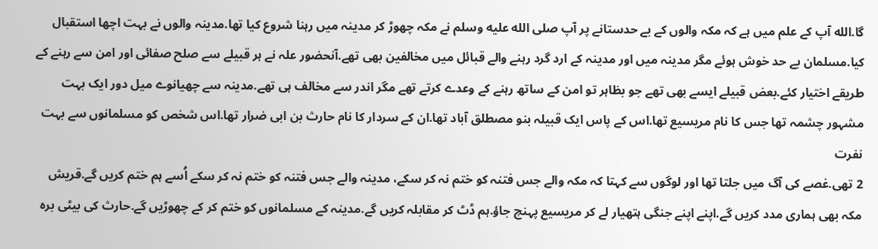گا.الله آپ کے علم میں ہے کہ مکہ والوں کے بے حدستانے پر آپ صلى الله عليه وسلم نے مکہ چھوڑ کر مدینہ میں رہنا شروع کیا تھا.مدینہ والوں نے بہت اچھا استقبال کیا.مسلمان بے حد خوش ہوئے مگر مدینہ میں اور مدینہ کے ارد گرد رہنے والے قبائل میں مخالفین بھی تھے.آنحضور علہ نے ہر قبیلے سے صلح صفائی اور امن سے رہنے کے طریقے اختیار کئے.بعض قبیلے ایسے بھی تھے جو بظاہر تو امن کے ساتھ رہنے کے وعدے کرتے تھے مگر اندر سے مخالف ہی تھے.مدینہ سے چھیانوے میل دور ایک بہت مشہور چشمہ تھا جس کا نام مریسیع تھا.اس کے پاس ایک قبیلہ بنو مصطلق آباد تھا.ان کے سردار کا نام حارث بن ابی ضرار تھا.اس شخص کو مسلمانوں سے بہت نفرت
2 تھی.غصے کی آگ میں جلتا تھا اور لوگوں سے کہتا کہ مکہ والے جس فتنہ کو ختم نہ کر سکے، مدینہ والے جس فتنہ کو ختم نہ کر سکے اُسے ہم ختم کریں گے.قریش مکہ بھی ہماری مدد کریں گے.اپنے اپنے جنگی ہتھیار لے کر مریسیع پہنچ جاؤ.ہم ڈٹ کر مقابلہ کریں گے.مدینہ کے مسلمانوں کو ختم کر کے چھوڑیں گے.حارث کی بیٹی برہ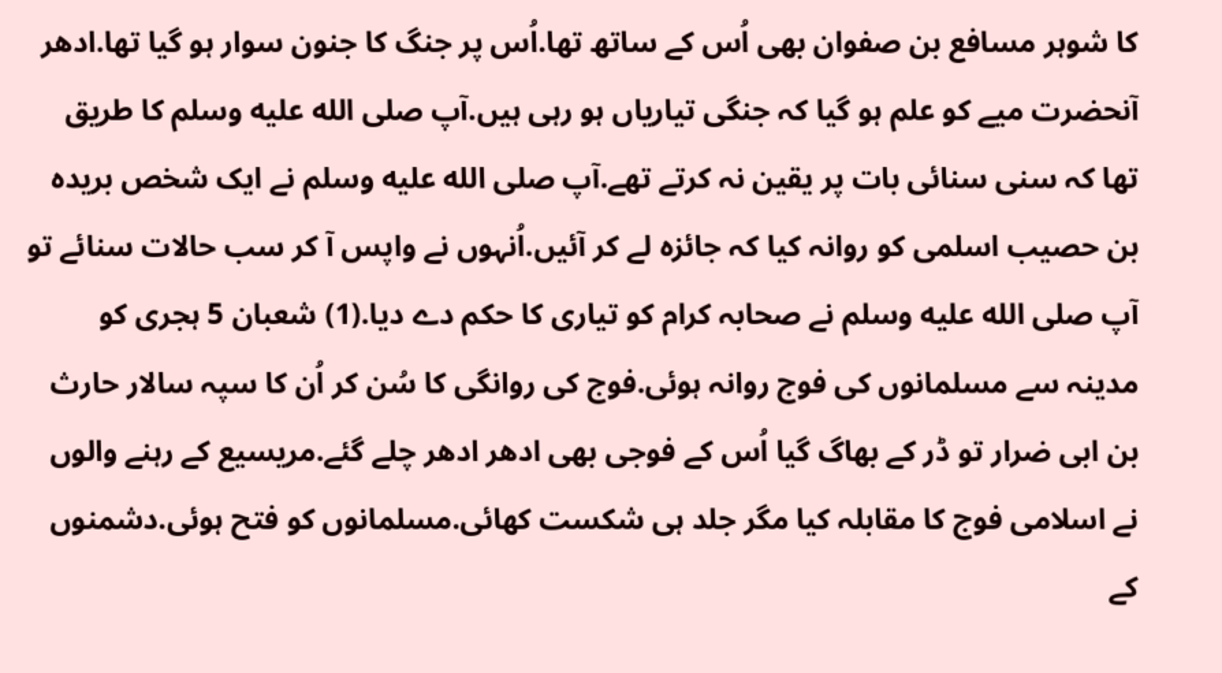کا شوہر مسافع بن صفوان بھی اُس کے ساتھ تھا.اُس پر جنگ کا جنون سوار ہو گیا تھا.ادھر آنحضرت میے کو علم ہو گیا کہ جنگی تیاریاں ہو رہی ہیں.آپ صلى الله عليه وسلم کا طریق تھا کہ سنی سنائی بات پر یقین نہ کرتے تھے.آپ صلى الله عليه وسلم نے ایک شخص بریدہ بن حصیب اسلمی کو روانہ کیا کہ جائزہ لے کر آئیں.اُنہوں نے واپس آ کر سب حالات سنائے تو آپ صلى الله عليه وسلم نے صحابہ کرام کو تیاری کا حکم دے دیا.(1) شعبان 5 ہجری کو مدینہ سے مسلمانوں کی فوج روانہ ہوئی.فوج کی روانگی کا سُن کر اُن کا سپہ سالار حارث بن ابی ضرار تو ڈر کے بھاگ گیا اُس کے فوجی بھی ادھر ادھر چلے گئے.مریسیع کے رہنے والوں نے اسلامی فوج کا مقابلہ کیا مگر جلد ہی شکست کھائی.مسلمانوں کو فتح ہوئی.دشمنوں کے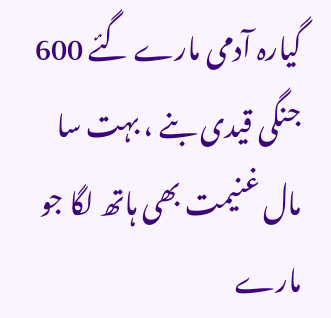گیارہ آدمی مارے گئے 600 جنگی قیدی بنے ، بہت سا مال غنیمت بھی ہاتھ لگا جو مارے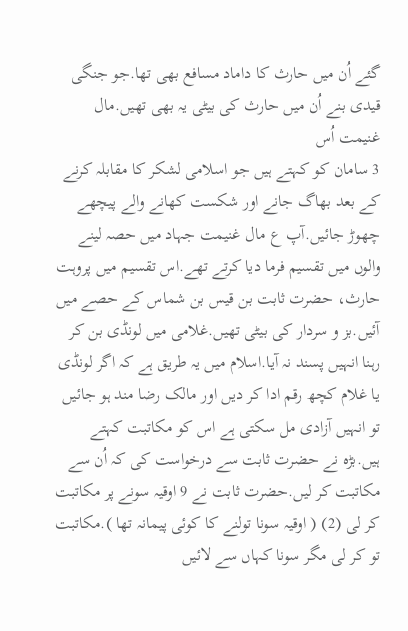گئے اُن میں حارث کا داماد مسافع بھی تھا.جو جنگی قیدی بنے اُن میں حارث کی بیٹی یہ بھی تھیں.مال غنیمت اُس
3 سامان کو کہتے ہیں جو اسلامی لشکر کا مقابلہ کرنے کے بعد بھاگ جانے اور شکست کھانے والے پیچھے چھوڑ جائیں.آپ ع مال غنیمت جہاد میں حصہ لینے والوں میں تقسیم فرما دیا کرتے تھے.اس تقسیم میں پروہت حارث، حضرت ثابت بن قیس بن شماس کے حصے میں آئیں.بز و سردار کی بیٹی تھیں.غلامی میں لونڈی بن کر رہنا انہیں پسند نہ آیا.اسلام میں یہ طریق ہے کہ اگر لونڈی یا غلام کچھ رقم ادا کر دیں اور مالک رضا مند ہو جائیں تو انہیں آزادی مل سکتی ہے اس کو مکاتبت کہتے ہیں.بڑہ نے حضرت ثابت سے درخواست کی کہ اُن سے مکاتبت کر لیں.حضرت ثابت نے 9 اوقیہ سونے پر مکاتبت کر لی (2) ( اوقیہ سونا تولنے کا کوئی پیمانہ تھا ).مکاتبت تو کر لی مگر سونا کہاں سے لائیں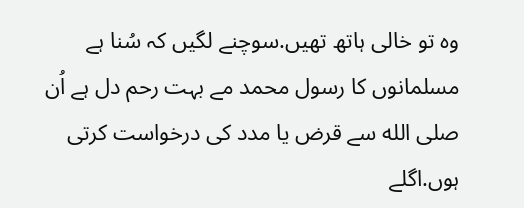وہ تو خالی ہاتھ تھیں.سوچنے لگیں کہ سُنا ہے مسلمانوں کا رسول محمد مے بہت رحم دل ہے اُن صلى الله سے قرض یا مدد کی درخواست کرتی ہوں.اگلے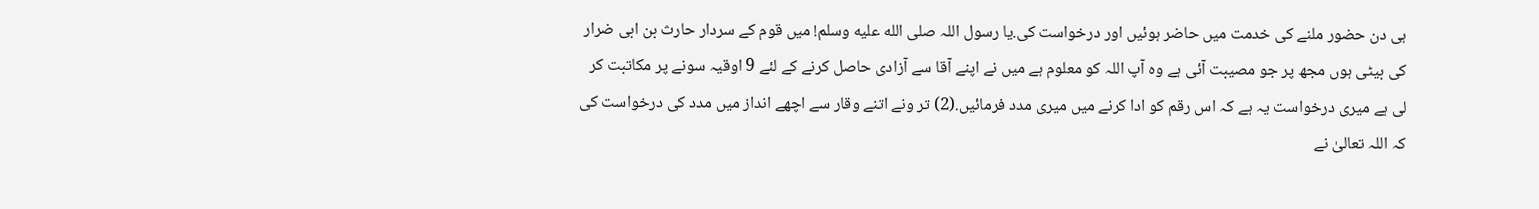ہی دن حضور ملنے کی خدمت میں حاضر ہوئیں اور درخواست کی.یا رسول اللہ صلى الله عليه وسلم! میں قوم کے سردار حارث بن ابی ضرار کی بیٹی ہوں مجھ پر جو مصیبت آئی ہے وہ آپ اللہ کو معلوم ہے میں نے اپنے آقا سے آزادی حاصل کرنے کے لئے 9 اوقیہ سونے پر مکاتبت کر لی ہے میری درخواست یہ ہے کہ اس رقم کو ادا کرنے میں میری مدد فرمائیں.(2) تر ونے اتنے وقار سے اچھے انداز میں مدد کی درخواست کی کہ اللہ تعالیٰ نے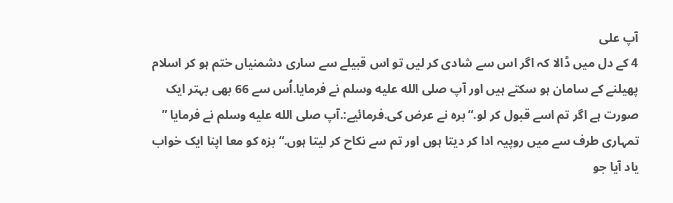آپ علی
4 کے دل میں ڈالا کہ اگر اس سے شادی کر لیں تو اس قبیلے سے ساری دشمنیاں ختم ہو کر اسلام پھیلنے کے سامان ہو سکتے ہیں اور آپ صلى الله عليه وسلم نے فرمایا.اُس سے 66 بھی بہتر ایک صورت ہے اگر تم اسے قبول کر لو.“ برہ نے عرض کی.فرمائیے:.آپ صلى الله عليه وسلم نے فرمایا ” تمہاری طرف سے میں روپیہ ادا کر دیتا ہوں اور تم سے نکاح کر لیتا ہوں.“ بزہ کو معا اپنا ایک خواب یاد آیا جو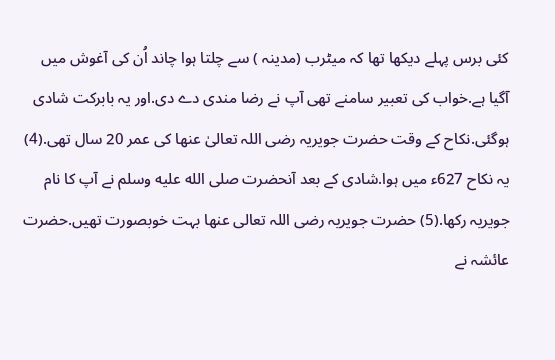کئی برس پہلے دیکھا تھا کہ میٹرب (مدینہ ) سے چلتا ہوا چاند اُن کی آغوش میں آگیا ہے.خواب کی تعبیر سامنے تھی آپ نے رضا مندی دے دی.اور یہ بابرکت شادی ہوگئی.نکاح کے وقت حضرت جویریہ رضی اللہ تعالیٰ عنھا کی عمر 20 سال تھی.(4) یہ نکاح 627ء میں ہوا.شادی کے بعد آنحضرت صلى الله عليه وسلم نے آپ کا نام جویریہ رکھا.(5) حضرت جویریہ رضی اللہ تعالی عنھا بہت خوبصورت تھیں.حضرت عائشہ نے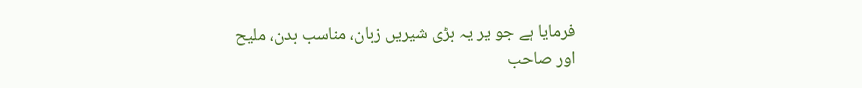فرمایا ہے جو یر یہ بڑی شیریں زبان، مناسب بدن، ملیح اور صاحب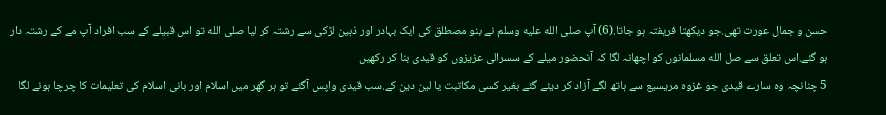حسن و جمال عورت تھی.جو دیکھتا فریفتہ ہو جاتا.(6) آپ صلى الله عليه وسلم نے بنو مصطلق کی ایک بہادر اور ذہین لڑکی سے رشتہ کر لیا صلى الله تو اس قبیلے کے سب افراد آپ مے کے رشتہ دار ہو گئے.اس تعلق سے صل الله مسلمانوں کو اچھانہ لگا کہ آنحضور میلے کے سسرالی عزیزوں کو قیدی بنا کر رکھیں
5 چنانچہ وہ سارے قیدی جو غزوہ مریسیع سے ہاتھ لگے آزاد کر دیئے گئے بغیر کسی مکاتبت یا لین دین کے.سب قیدی واپس آگئے تو ہر گھر میں اسلام اور بانی اسلام کی تعلیمات کا چرچا ہونے لگا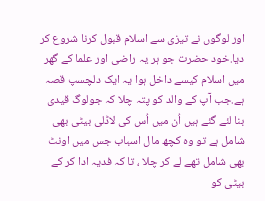اور لوگوں نے تیزی سے اسلام قبول کرنا شروع کر دیا.خود حضرت جو ہر یہ راضی اور علما کے گھر میں اسلام کیسے داخل ہوا یہ ایک دلچسپ قصہ ہے.جب آپ کے والد کو پتہ چلا کہ جولوگ قیدی بنا لئے گئے ہیں اُن میں اُس کی لاڈلی بیٹی بھی شامل ہے تو وہ کچھ مال اسباب جس میں اونٹ بھی شامل تھے لے کر چلا ، تا کہ فدیہ ادا کر کے بیٹی کو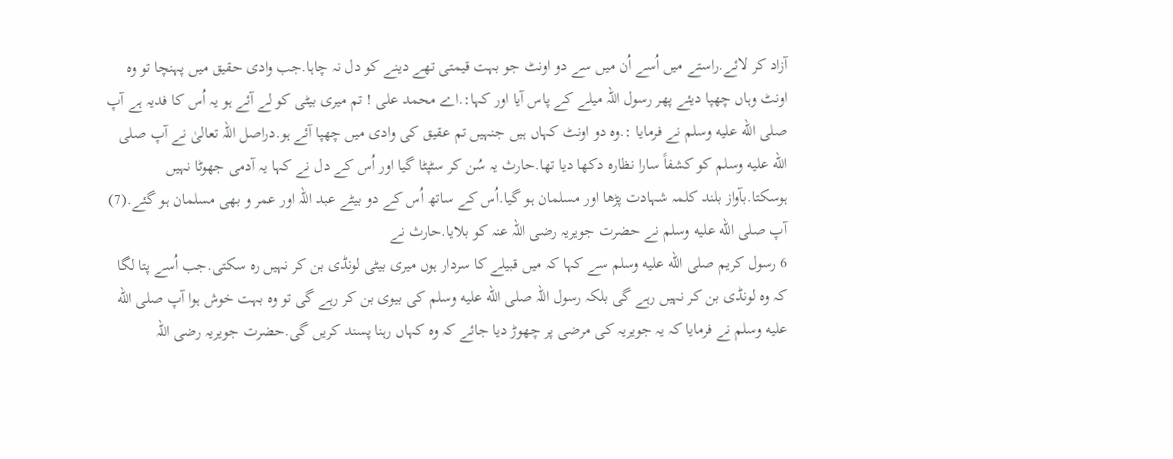آزاد کر لائے.راستے میں اُسے اُن میں سے دو اونٹ جو بہت قیمتی تھے دینے کو دل نہ چاہا.جب وادی حقیق میں پہنچا تو وہ اونٹ وہاں چھپا دیئے پھر رسول اللہ میلے کے پاس آیا اور کہا:.اے محمد علی ! تم میری بیٹی کو لے آئے ہو یہ اُس کا فدیہ ہے آپ صلى الله عليه وسلم نے فرمایا :.وہ دو اونٹ کہاں ہیں جنہیں تم عقیق کی وادی میں چھپا آئے ہو.دراصل اللہ تعالیٰ نے آپ صلى الله عليه وسلم کو کشفاً سارا نظارہ دکھا دیا تھا.حارث یہ سُن کر سٹپٹا گیا اور اُس کے دل نے کہا یہ آدمی جھوٹا نہیں ہوسکتا.بآواز بلند کلمہ شہادت پڑھا اور مسلمان ہو گیا.اُس کے ساتھ اُس کے دو بیٹے عبد اللہ اور عمر و بھی مسلمان ہو گئے.(7) آپ صلى الله عليه وسلم نے حضرت جویریہ رضی اللہ عنہ کو بلایا.حارث نے
6 رسول کریم صلى الله عليه وسلم سے کہا کہ میں قبیلے کا سردار ہوں میری بیٹی لونڈی بن کر نہیں رہ سکتی.جب اُسے پتا لگا کہ وہ لونڈی بن کر نہیں رہے گی بلکہ رسول اللہ صلى الله عليه وسلم کی بیوی بن کر رہے گی تو وہ بہت خوش ہوا آپ صلى الله عليه وسلم نے فرمایا کہ یہ جویریہ کی مرضی پر چھوڑ دیا جائے کہ وہ کہاں رہنا پسند کریں گی.حضرت جویریہ رضی اللہ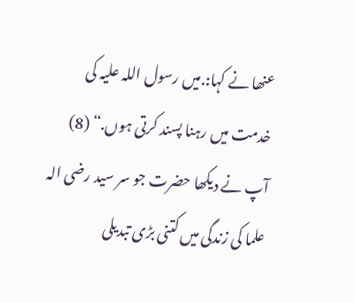عنھا نے کہا:.میں رسول اللہ علیہ کی خدمت میں رہنا پسند کرتی ہوں.“ (8) آپ نے دیکھا حضرت جو سر سید رضی الہ علما کی زندگی میں کتنی بڑی تبدیلی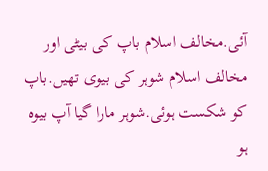آئی.مخالف اسلام باپ کی بیٹی اور مخالف اسلام شوہر کی بیوی تھیں.باپ کو شکست ہوئی.شوہر مارا گیا آپ بیوہ ہو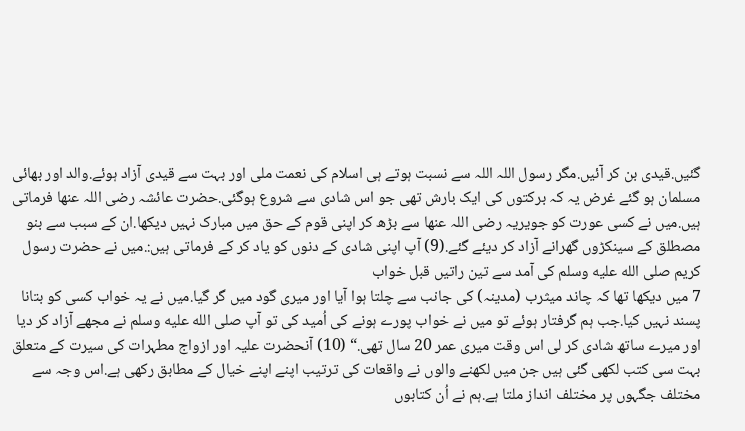گئیں.قیدی بن کر آئیں.مگر رسول اللہ اللہ سے نسبت ہوتے ہی اسلام کی نعمت ملی اور بہت سے قیدی آزاد ہوئے.والد اور بھائی مسلمان ہو گئے غرض یہ کہ برکتوں کی ایک بارش تھی جو اس شادی سے شروع ہوگئی.حضرت عائشہ رضی اللہ عنھا فرماتی ہیں.میں نے کسی عورت کو جویریہ رضی اللہ عنھا سے بڑھ کر اپنی قوم کے حق میں مبارک نہیں دیکھا.ان کے سبب سے بنو مصطلق کے سینکڑوں گھرانے آزاد کر دیئے گئے.(9) آپ اپنی شادی کے دنوں کو یاد کر کے فرماتی ہیں:.میں نے حضرت رسول کریم صلى الله عليه وسلم کی آمد سے تین راتیں قبل خواب
7 میں دیکھا تھا کہ چاند میثرب (مدینہ) کی جانب سے چلتا ہوا آیا اور میری گود میں گر گیا.میں نے یہ خواب کسی کو بتانا پسند نہیں کیا.جب ہم گرفتار ہوئے تو میں نے خواب پورے ہونے کی اُمید کی تو آپ صلى الله عليه وسلم نے مجھے آزاد کر دیا اور میرے ساتھ شادی کر لی اس وقت میری عمر 20 سال تھی.“ (10) آنحضرت علیہ اور ازواج مطہرات کی سیرت کے متعلق بہت سی کتب لکھی گئی ہیں جن میں لکھنے والوں نے واقعات کی ترتیب اپنے اپنے خیال کے مطابق رکھی ہے.اس وجہ سے مختلف جگہوں پر مختلف انداز ملتا ہے.ہم نے اُن کتابوں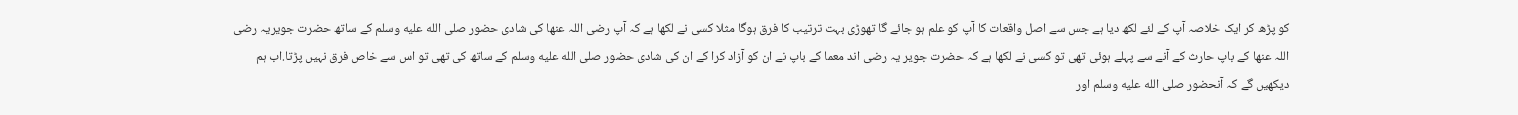کو پڑھ کر ایک خلاصہ آپ کے لئے لکھ دیا ہے جس سے اصل واقعات کا آپ کو علم ہو جائے گا تھوڑی بہت ترتیب کا فرق ہوگا مثلا کسی نے لکھا ہے کہ آپ رضی اللہ عنھا کی شادی حضور صلى الله عليه وسلم کے ساتھ حضرت جویریہ رضی اللہ عنھا کے باپ حارث کے آنے سے پہلے ہوئی تھی تو کسی نے لکھا ہے کہ حضرت جویر یہ رضی اند معما کے باپ نے ان کو آزاد کرا کے ان کی شادی حضور صلى الله عليه وسلم کے ساتھ کی تھی تو اس سے خاص فرق نہیں پڑتا.اب ہم دیکھیں گے کہ آنحضور صلى الله عليه وسلم اور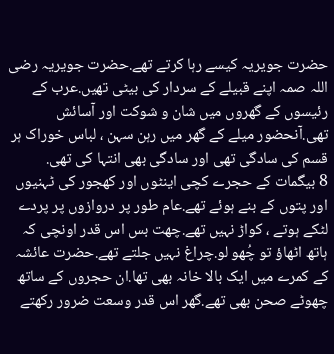حضرت جویریہ کیسے رہا کرتے تھے.حضرت جویریہ رضی اللہ صمہ اپنے قبیلے کے سردار کی بیٹی تھیں.عرب کے رئیسوں کے گھروں میں شان و شوکت اور آسائش تھی.آنحضور میلے کے گھر میں رہن سہن ، لباس خوراک ہر قسم کی سادگی تھی اور سادگی بھی انتہا کی تھی.
8 بیگمات کے حجرے کچی اینٹوں اور کھجور کی ٹہنیوں اور پتوں کے بنے ہوئے تھے.عام طور پر دروازوں پر پردے لٹکے ہوتے ، کواڑ نہیں تھے.چھت بس اس قدر اونچی کہ ہاتھ اٹھاؤ تو چُھو لو.چراغ نہیں جلتے تھے.حضرت عائشہ کے کمرے میں ایک بالا خانہ بھی تھا.ان حجروں کے ساتھ چھوٹے صحن بھی تھے.گھر اس قدر وسعت ضرور رکھتے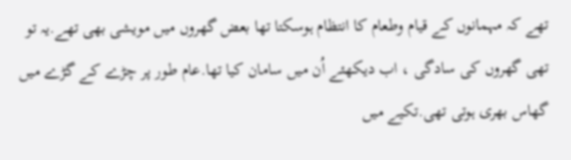تھے کہ مہمانوں کے قیام وطعام کا انتظام ہوسکتا تھا بعض گھروں میں مویشی بھی تھے.یہ تو تھی گھروں کی سادگی ، اب دیکھئے اُن میں سامان کیا تھا.عام طور پر چڑے کے گڑے میں گھاس بھری ہوتی تھی.تکیے میں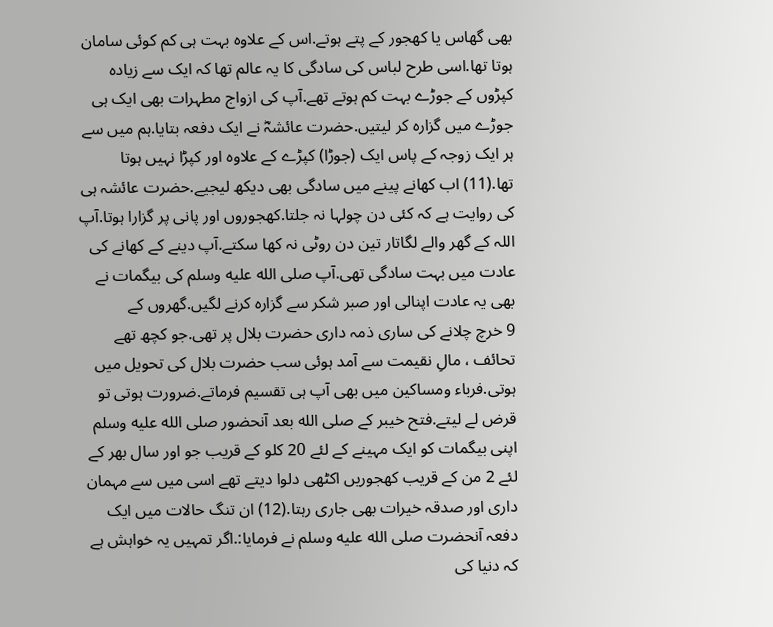بھی گھاس یا کھجور کے پتے ہوتے.اس کے علاوہ بہت ہی کم کوئی سامان ہوتا تھا.اسی طرح لباس کی سادگی کا یہ عالم تھا کہ ایک سے زیادہ کپڑوں کے جوڑے بہت کم ہوتے تھے.آپ کی ازواج مطہرات بھی ایک ہی جوڑے میں گزارہ کر لیتیں.حضرت عائشہؓ نے ایک دفعہ بتایا.ہم میں سے ہر ایک زوجہ کے پاس ایک (جوڑا) کپڑے کے علاوہ اور کپڑا نہیں ہوتا تھا.(11) اب کھانے پینے میں سادگی بھی دیکھ لیجیے.حضرت عائشہ ہی کی روایت ہے کہ کئی دن چولہا نہ جلتا.کھجوروں اور پانی پر گزارا ہوتا.آپ اللہ کے گھر والے لگاتار تین دن روٹی نہ کھا سکتے.آپ دینے کے کھانے کی عادت میں بہت سادگی تھی.آپ صلى الله عليه وسلم کی بیگمات نے بھی یہ عادت اپنالی اور صبر شکر سے گزارہ کرنے لگیں.گھروں کے
9 خرچ چلانے کی ساری ذمہ داری حضرت بلال پر تھی.جو کچھ تھے تحائف ، مالِ نقیمت سے آمد ہوئی سب حضرت بلال کی تحویل میں ہوتی.فرباء ومساکین میں بھی آپ ہی تقسیم فرماتے.ضرورت ہوتی تو قرض لے لیتے.فتح خیبر کے صلى الله بعد آنحضور صلى الله عليه وسلم اپنی بیگمات کو ایک مہینے کے لئے 20 کلو کے قریب جو اور سال بھر کے لئے 2 من کے قریب کھجوریں اکٹھی دلوا دیتے تھے اسی میں سے مہمان داری اور صدقہ خیرات بھی جاری رہتا.(12) ان تنگ حالات میں ایک دفعہ آنحضرت صلى الله عليه وسلم نے فرمایا:.اگر تمہیں یہ خواہش ہے کہ دنیا کی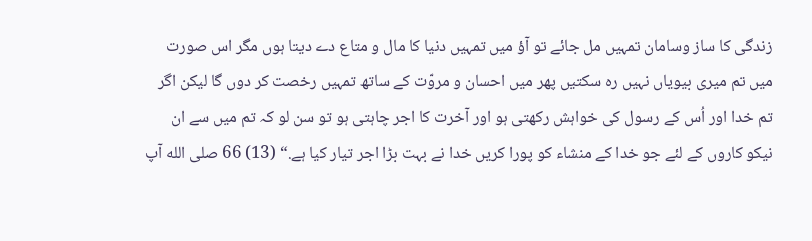زندگی کا ساز وسامان تمہیں مل جائے تو آؤ میں تمہیں دنیا کا مال و متاع دے دیتا ہوں مگر اس صورت میں تم میری بیویاں نہیں رہ سکتیں پھر میں احسان و مروّت کے ساتھ تمہیں رخصت کر دوں گا لیکن اگر تم خدا اور اُس کے رسول کی خواہش رکھتی ہو اور آخرت کا اجر چاہتی ہو تو سن لو کہ تم میں سے ان نیکو کاروں کے لئے جو خدا کے منشاء کو پورا کریں خدا نے بہت بڑا اجر تیار کیا ہے.“ (13) 66 صلى الله آپ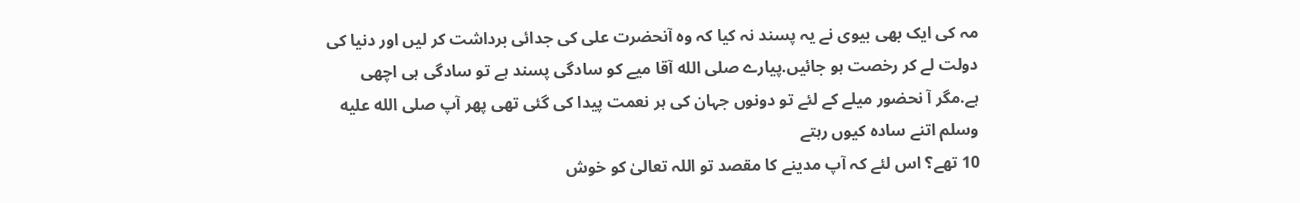مہ کی ایک بھی بیوی نے یہ پسند نہ کیا کہ وہ آنحضرت علی کی جدائی برداشت کر لیں اور دنیا کی دولت لے کر رخصت ہو جائیں.پیارے صلى الله آقا میے کو سادگی پسند ہے تو سادگی ہی اچھی ہے.مگر آ نحضور میلے کے لئے تو دونوں جہان کی ہر نعمت پیدا کی گئی تھی پھر آپ صلى الله عليه وسلم اتنے سادہ کیوں رہتے
10 تھے؟ اس لئے کہ آپ مدینے کا مقصد تو اللہ تعالیٰ کو خوش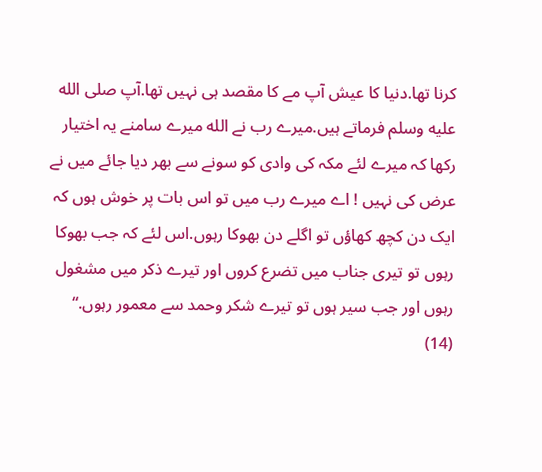کرنا تھا.دنیا کا عیش آپ مے کا مقصد ہی نہیں تھا.آپ صلى الله عليه وسلم فرماتے ہیں.میرے رب نے الله میرے سامنے یہ اختیار رکھا کہ میرے لئے مکہ کی وادی کو سونے سے بھر دیا جائے میں نے عرض کی نہیں ! اے میرے رب میں تو اس بات پر خوش ہوں کہ ایک دن کچھ کھاؤں تو اگلے دن بھوکا رہوں.اس لئے کہ جب بھوکا رہوں تو تیری جناب میں تضرع کروں اور تیرے ذکر میں مشغول رہوں اور جب سیر ہوں تو تیرے شکر وحمد سے معمور رہوں.“ (14)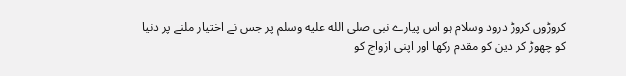کروڑوں کروڑ درود وسلام ہو اس پیارے نبی صلى الله عليه وسلم پر جس نے اختیار ملنے پر دنیا کو چھوڑ کر دین کو مقدم رکھا اور اپنی ازواج کو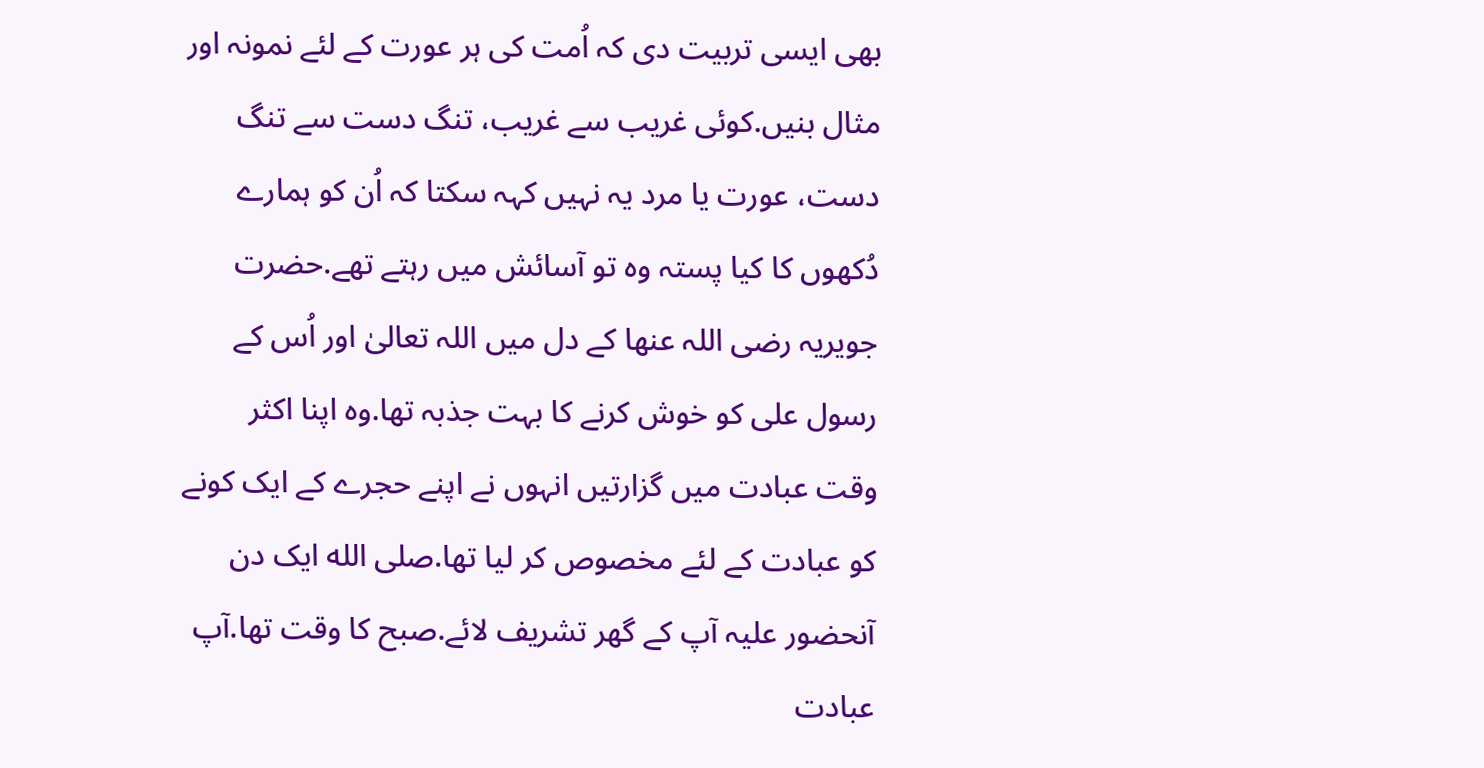بھی ایسی تربیت دی کہ اُمت کی ہر عورت کے لئے نمونہ اور مثال بنیں.کوئی غریب سے غریب، تنگ دست سے تنگ دست، عورت یا مرد یہ نہیں کہہ سکتا کہ اُن کو ہمارے دُکھوں کا کیا پستہ وہ تو آسائش میں رہتے تھے.حضرت جویریہ رضی اللہ عنھا کے دل میں اللہ تعالیٰ اور اُس کے رسول علی کو خوش کرنے کا بہت جذبہ تھا.وہ اپنا اکثر وقت عبادت میں گزارتیں انہوں نے اپنے حجرے کے ایک کونے کو عبادت کے لئے مخصوص کر لیا تھا.صلى الله ایک دن آنحضور علیہ آپ کے گھر تشریف لائے.صبح کا وقت تھا.آپ عبادت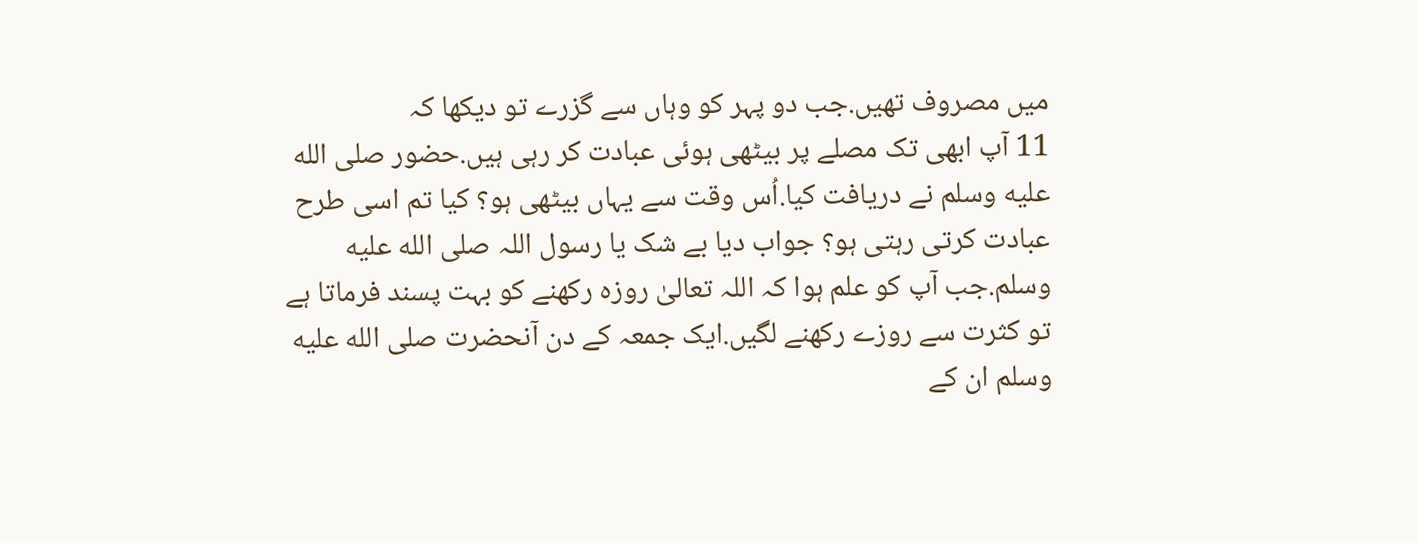میں مصروف تھیں.جب دو پہر کو وہاں سے گزرے تو دیکھا کہ
11 آپ ابھی تک مصلے پر بیٹھی ہوئی عبادت کر رہی ہیں.حضور صلى الله عليه وسلم نے دریافت کیا.اُس وقت سے یہاں بیٹھی ہو؟ کیا تم اسی طرح عبادت کرتی رہتی ہو؟ جواب دیا بے شک یا رسول اللہ صلى الله عليه وسلم.جب آپ کو علم ہوا کہ اللہ تعالیٰ روزہ رکھنے کو بہت پسند فرماتا ہے تو کثرت سے روزے رکھنے لگیں.ایک جمعہ کے دن آنحضرت صلى الله عليه وسلم ان کے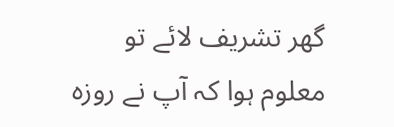گھر تشریف لائے تو معلوم ہوا کہ آپ نے روزہ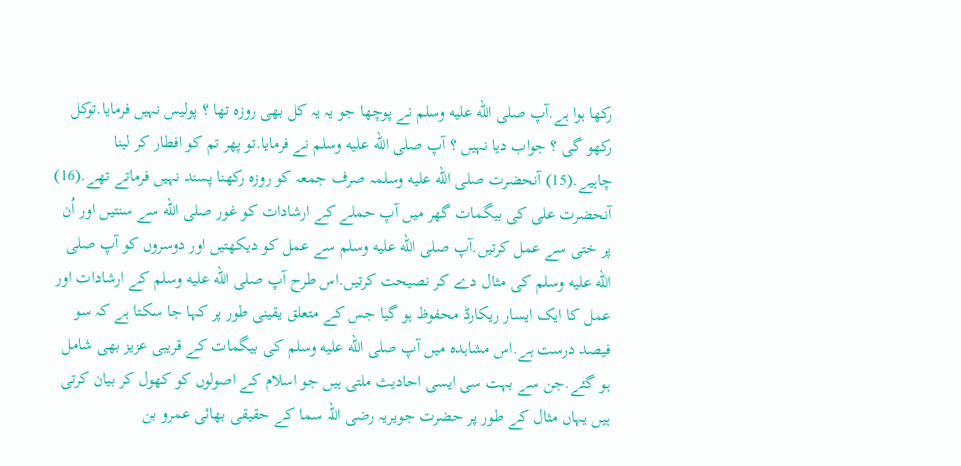رکھا ہوا ہے.آپ صلى الله عليه وسلم نے پوچھا جو یہ یہ کل بھی روزہ تھا ؟ پولیس نہیں فرمایا.توکل رکھو گی ؟ جواب دیا نہیں ؟ آپ صلى الله عليه وسلم نے فرمایا.تو پھر تم کو افطار کر لینا چاہیے.(15) آنحضرت صلى الله عليه وسلمہ صرف جمعہ کو روزہ رکھنا پسند نہیں فرماتے تھے.(16) آنحضرت علی کی بیگمات گھر میں آپ حملے کے ارشادات کو غور صلى الله سے سنتیں اور اُن پر ختی سے عمل کرتیں.آپ صلى الله عليه وسلم سے عمل کو دیکھتیں اور دوسروں کو آپ صلى الله عليه وسلم کی مثال دے کر نصیحت کرتیں.اس طرح آپ صلى الله عليه وسلم کے ارشادات اور عمل کا ایک ایسار ریکارڈ محفوظ ہو گیا جس کے متعلق یقینی طور پر کہا جا سکتا ہے کہ سو فیصد درست ہے.اس مشاہدہ میں آپ صلى الله عليه وسلم کی بیگمات کے قریبی عزیز بھی شامل ہو گئے.جن سے بہت سی ایسی احادیث ملتی ہیں جو اسلام کے اصولوں کو کھول کر بیان کرتی ہیں یہاں مثال کے طور پر حضرت جویریہ رضی اللہ سما کے حقیقی بھائی عمرو بن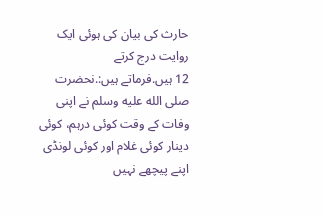حارث کی بیان کی ہوئی ایک روایت درج کرتے
12 ہیں.فرماتے ہیں:.نحضرت صلى الله عليه وسلم نے اپنی وفات کے وقت کوئی درہم، کوئی دینار کوئی غلام اور کوئی لونڈی اپنے پیچھے نہیں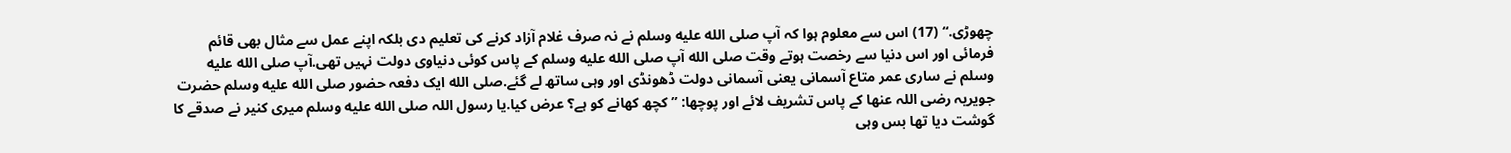چھوڑی.“ (17) اس سے معلوم ہوا کہ آپ صلى الله عليه وسلم نے نہ صرف غلام آزاد کرنے کی تعلیم دی بلکہ اپنے عمل سے مثال بھی قائم فرمائی اور اس دنیا سے رخصت ہوتے وقت صلى الله آپ صلى الله عليه وسلم کے پاس کوئی دنیاوی دولت نہیں تھی.آپ صلى الله عليه وسلم نے ساری عمر متاع آسمانی یعنی آسمانی دولت ڈھونڈی اور وہی ساتھ لے گئے.صلى الله ایک دفعہ حضور صلى الله عليه وسلم حضرت جویریہ رضی اللہ عنھا کے پاس تشریف لائے اور پوچھا: ” کچھ کھانے کو ہے؟ عرض کیا.یا رسول اللہ صلى الله عليه وسلم میری کنیر نے صدقے کا گوشت دیا تھا بس وہی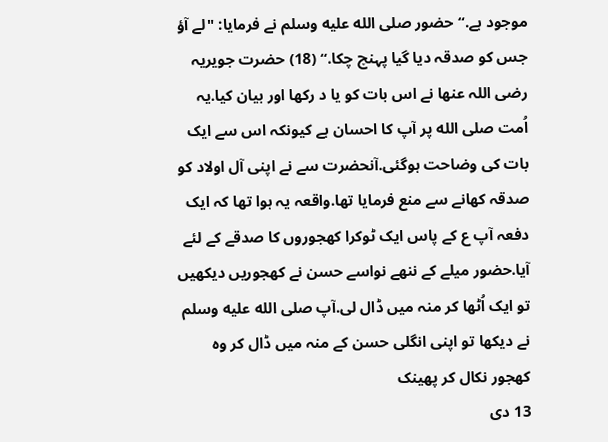موجود ہے.“ حضور صلى الله عليه وسلم نے فرمایا: "لے آؤ جس کو صدقہ دیا گیا پہنچ چکا.“ (18) حضرت جویریہ رضی اللہ عنھا نے اس بات کو یا د رکھا اور بیان کیا.یہ اُمت صلى الله پر آپ کا احسان ہے کیونکہ اس سے ایک بات کی وضاحت ہوگئی.آنحضرت سے نے اپنی آل اولاد کو صدقہ کھانے سے منع فرمایا تھا.واقعہ یہ ہوا تھا کہ ایک دفعہ آپ ع کے پاس ایک ٹوکرا کھجوروں کا صدقے کے لئے آیا.حضور میلے کے ننھے نواسے حسن نے کھجوریں دیکھیں تو ایک اُٹھا کر منہ میں ڈال لی.آپ صلى الله عليه وسلم نے دیکھا تو اپنی انگلی حسن کے منہ میں ڈال کر وہ کھجور نکال کر پھینک
13 دی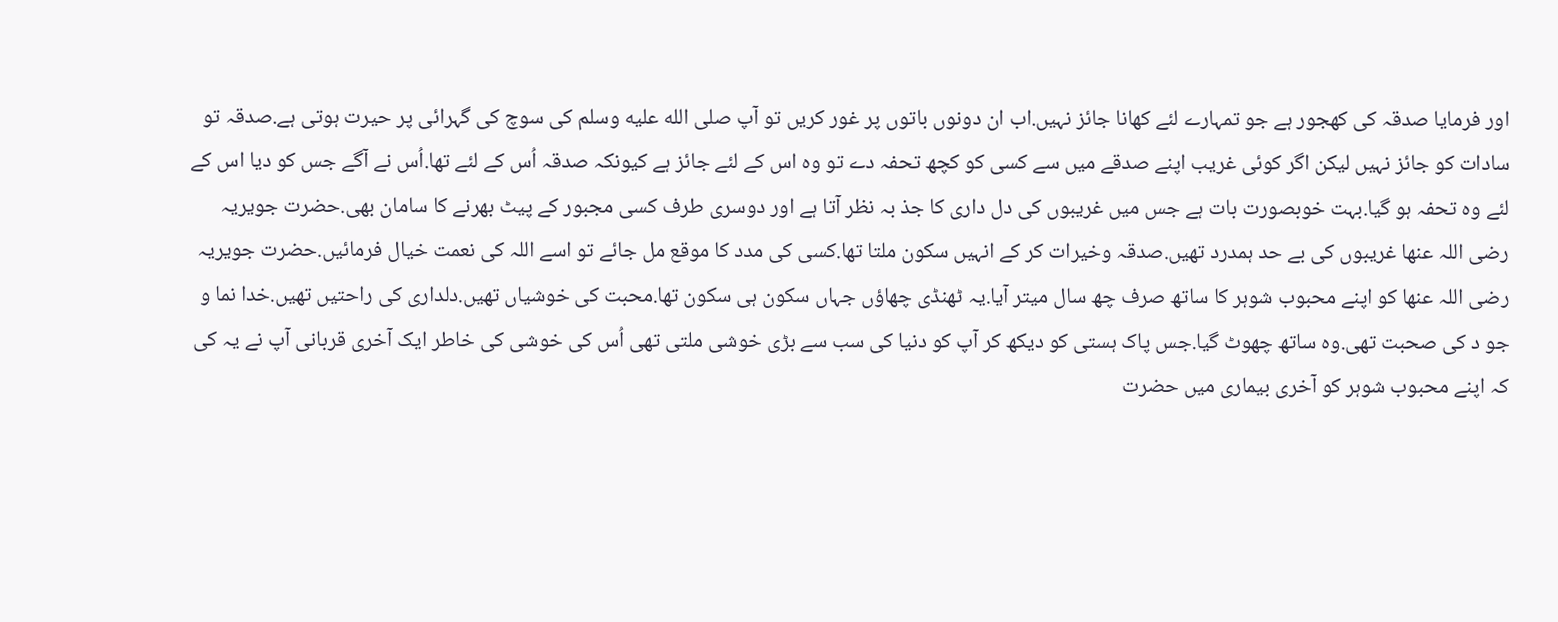اور فرمایا صدقہ کی کھجور ہے جو تمہارے لئے کھانا جائز نہیں.اب ان دونوں باتوں پر غور کریں تو آپ صلى الله عليه وسلم کی سوچ کی گہرائی پر حیرت ہوتی ہے.صدقہ تو سادات کو جائز نہیں لیکن اگر کوئی غریب اپنے صدقے میں سے کسی کو کچھ تحفہ دے تو وہ اس کے لئے جائز ہے کیونکہ صدقہ اُس کے لئے تھا.اُس نے آگے جس کو دیا اس کے لئے وہ تحفہ ہو گیا.بہت خوبصورت بات ہے جس میں غریبوں کی دل داری کا جذ بہ نظر آتا ہے اور دوسری طرف کسی مجبور کے پیٹ بھرنے کا سامان بھی.حضرت جویریہ رضی اللہ عنھا غریبوں کی بے حد ہمدرد تھیں.صدقہ وخیرات کر کے انہیں سکون ملتا تھا.کسی کی مدد کا موقع مل جائے تو اسے اللہ کی نعمت خیال فرمائیں.حضرت جویریہ رضی اللہ عنھا کو اپنے محبوب شوہر کا ساتھ صرف چھ سال میتر آیا.یہ ٹھنڈی چھاؤں جہاں سکون ہی سکون تھا.محبت کی خوشیاں تھیں.دلداری کی راحتیں تھیں.خدا نما و جو د کی صحبت تھی.وہ ساتھ چھوٹ گیا.جس پاک ہستی کو دیکھ کر آپ کو دنیا کی سب سے بڑی خوشی ملتی تھی اُس کی خوشی کی خاطر ایک آخری قربانی آپ نے یہ کی کہ اپنے محبوب شوہر کو آخری بیماری میں حضرت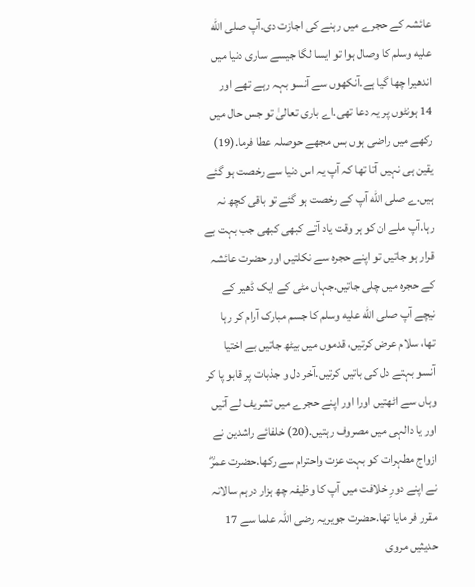عائشہ کے حجرے میں رہنے کی اجازت دی.آپ صلى الله عليه وسلم کا وصال ہوا تو ایسا لگا جیسے ساری دنیا میں اندھیرا چھا گیا ہے.آنکھوں سے آنسو بہہ رہے تھے اور
14 ہونٹوں پر یہ دعا تھی.اے باری تعالیٰ تو جس حال میں رکھے میں راضی ہوں بس مجھے حوصلہ عطا فرما.(19) یقین ہی نہیں آتا تھا کہ آپ یہ اس دنیا سے رخصت ہو گئے ہیں.ے صلى الله آپ کے رخصت ہو گئے تو باقی کچھ نہ رہا.آپ ملے ان کو ہر وقت یاد آتے کبھی کبھی جب بہت بے قرار ہو جاتیں تو اپنے حجرہ سے نکلتیں اور حضرت عائشہ کے حجرہ میں چلی جاتیں.جہاں مٹی کے ایک ڈھیر کے نیچے آپ صلى الله عليه وسلم کا جسم مبارک آرام کر رہا تھا، سلام عرض کرتیں، قدموں میں بیٹھ جاتیں بے اختیا آنسو بہتے دل کی باتیں کرتیں.آخر دل و جذبات پر قابو پا کر وہاں سے اٹھتیں اورا اور اپنے حجرے میں تشریف لے آتیں اور یا دالہی میں مصروف رہتیں.(20) خلفائے راشدین نے ازواج مطہرات کو بہت عزت واحترام سے رکھا.حضرت عمرؓ نے اپنے دورِ خلافت میں آپ کا وظیفہ چھ ہزار درہم سالانہ مقرر فر مایا تھا.حضرت جویریہ رضی اللہ علما سے 17 حدیثیں مروی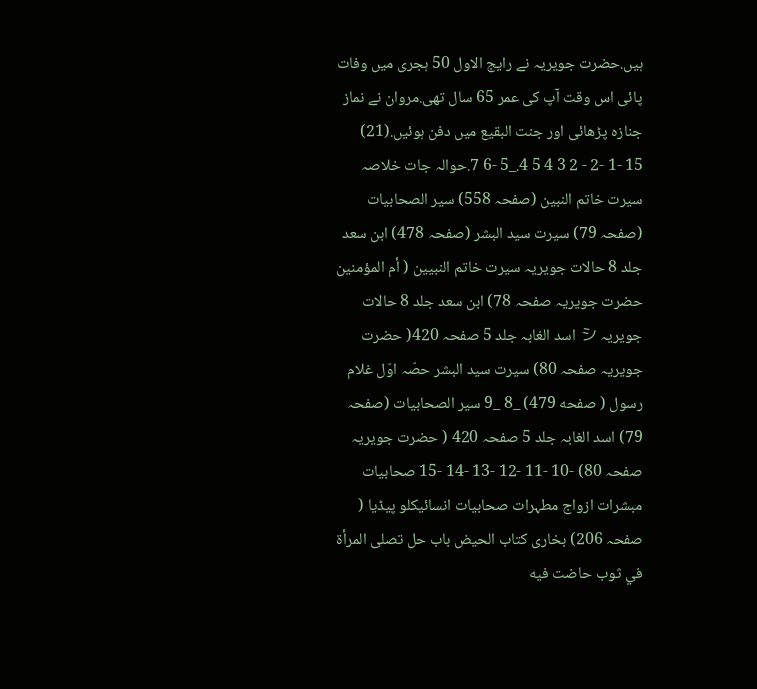ہیں.حضرت جویریہ نے رایج الاول 50 ہجری میں وفات پائی اس وقت آپ کی عمر 65 سال تھی.مروان نے نماز جنازہ پڑھائی اور جنت البقیع میں دفن ہوئیں.(21)
15 -1 -2 - 2 3 4 5 4._5 -6 7.حوالہ جات خلاصہ سیرت خاتم النبین (صفحہ 558) سیر الصحابیات (صفحہ 79) سیرت سید البشر (صفحہ 478) ابن سعد جلد 8 حالات جویریہ سیرت خاتم النبيين ( أم المؤمنین حضرت جویریہ صفحہ 78) ابن سعد جلد 8 حالات جویریہ シ اسد الغابہ جلد 5 صفحہ 420( حضرت جویریہ صفحہ 80) سیرت سید البشر حصّہ اوّل غلام رسول ( صفحه 479) _8 _9 سیر الصحابیات (صفحہ 79) اسد الغابہ جلد 5 صفحہ 420 ( حضرت جویریہ صفحہ 80) -10 -11 -12 -13 -14 -15 صحابیات مبشرات ازواج مطہرات صحابیات انسائیکلو پیڈیا ( صفحہ 206) بخاری کتاب الحیض باب حل تصلى المرأة في ثوب حاضت فيه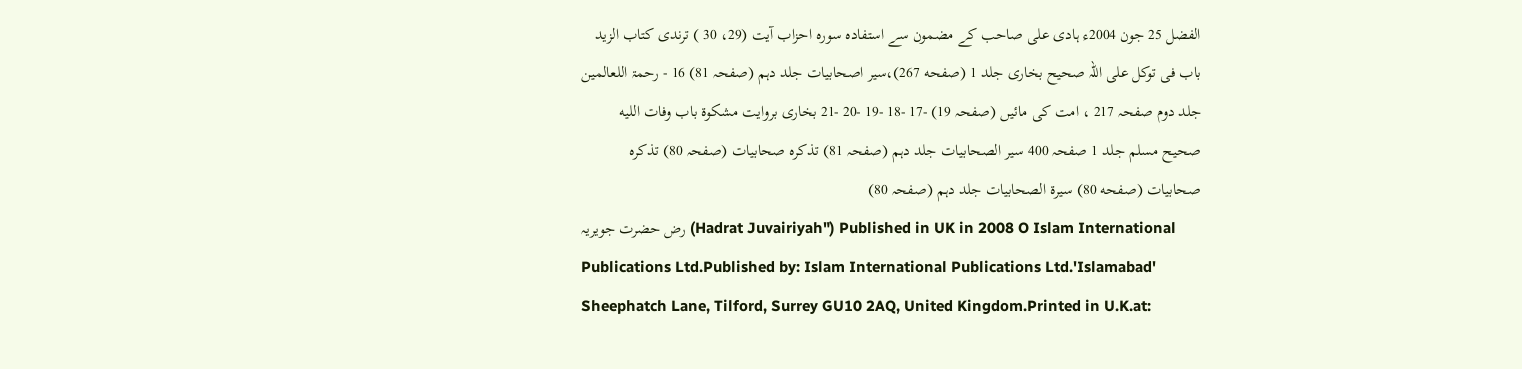الفضل 25 جون 2004ء ہادی علی صاحب کے مضمون سے استفادہ سورہ احزاب آیت (29، 30 ) ترندی کتاب الزید باب فی توکل علی اللہ صحیح بخاری جلد 1 (صفحه 267)،سیر اصحابیات جلد دہم (صفحہ 81) 16 - رحمۃ اللعالمین جلد دوم صفحہ 217 ، امت کی مائیں (صفحہ 19) -17 -18 -19 -20 -21 بخاری بروایت مشکوۃ باب وفات الليه صحیح مسلم جلد 1 صفحہ 400 سیر الصحابیات جلد دہم (صفحہ 81) تذکرہ صحابیات (صفحہ 80) تذکرہ صحابیات (صفحه 80) سيرة الصحابيات جلد دہم (صفحہ 80)
رض حضرت جویریہ (Hadrat Juvairiyah") Published in UK in 2008 O Islam International Publications Ltd.Published by: Islam International Publications Ltd.'Islamabad' Sheephatch Lane, Tilford, Surrey GU10 2AQ, United Kingdom.Printed in U.K.at: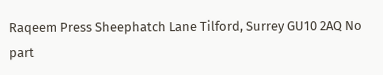Raqeem Press Sheephatch Lane Tilford, Surrey GU10 2AQ No part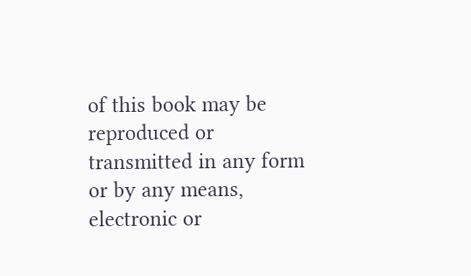of this book may be reproduced or transmitted in any form or by any means, electronic or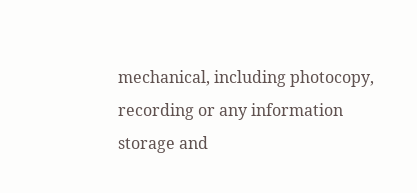mechanical, including photocopy, recording or any information storage and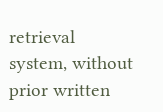retrieval system, without prior written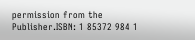permission from the Publisher.ISBN: 1 85372 984 1